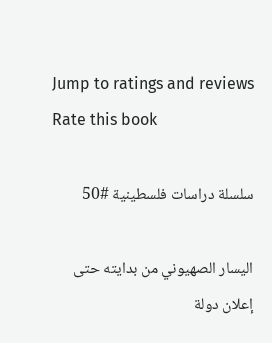Jump to ratings and reviews
Rate this book

سلسلة دراسات فلسطينية #50

اليسار الصهيوني من بدايته حتى إعلان دولة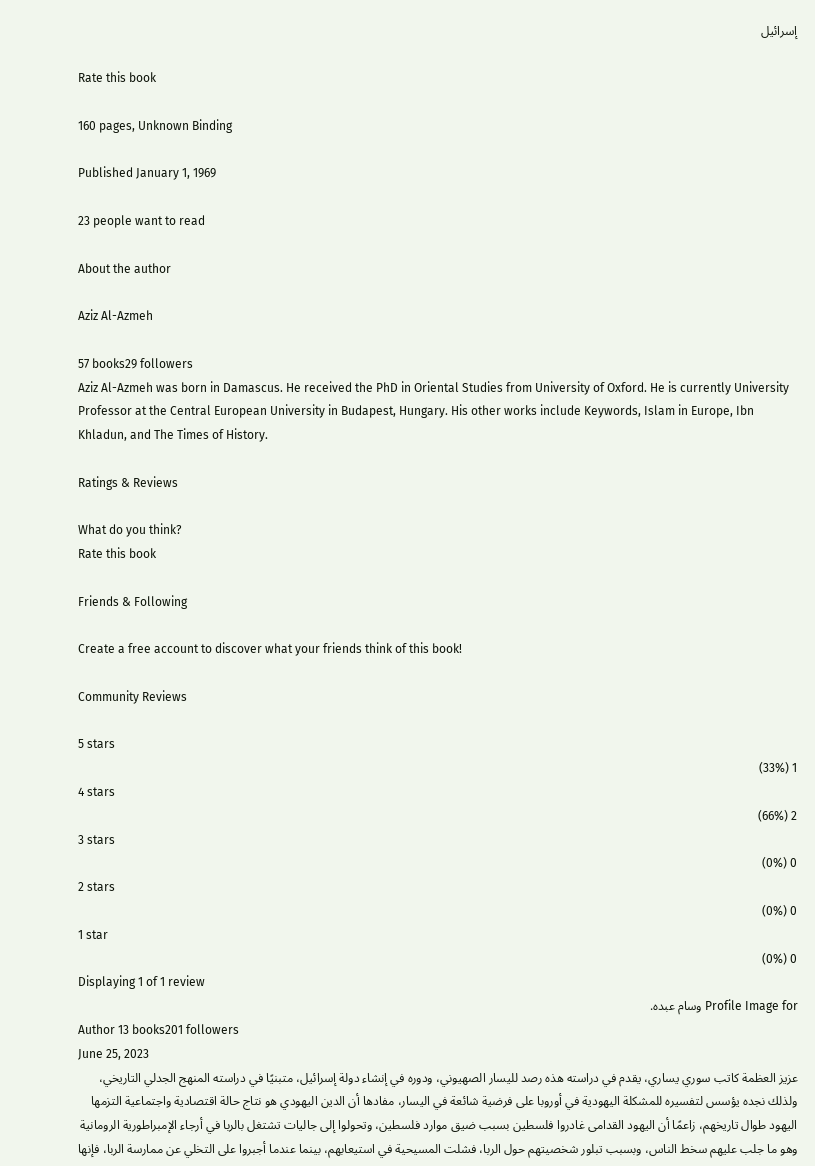إسرائيل

Rate this book

160 pages, Unknown Binding

Published January 1, 1969

23 people want to read

About the author

Aziz Al-Azmeh

57 books29 followers
Aziz Al-Azmeh was born in Damascus. He received the PhD in Oriental Studies from University of Oxford. He is currently University Professor at the Central European University in Budapest, Hungary. His other works include Keywords, Islam in Europe, Ibn Khladun, and The Times of History.

Ratings & Reviews

What do you think?
Rate this book

Friends & Following

Create a free account to discover what your friends think of this book!

Community Reviews

5 stars
1 (33%)
4 stars
2 (66%)
3 stars
0 (0%)
2 stars
0 (0%)
1 star
0 (0%)
Displaying 1 of 1 review
Profile Image for وسام عبده.
Author 13 books201 followers
June 25, 2023
عزيز العظمة كاتب سوري يساري، يقدم في دراسته هذه رصد لليسار الصهيوني، ودوره في إنشاء دولة إسرائيل، متبنيًا في دراسته المنهج الجدلي التاريخي، ولذلك نجده يؤسس لتفسيره للمشكلة اليهودية في أوروبا على فرضية شائعة في اليسار، مفادها أن الدين اليهودي هو نتاج حالة اقتصادية واجتماعية التزمها اليهود طوال تاريخهم، زاعمًا أن اليهود القدامى غادروا فلسطين بسبب ضيق موارد فلسطين، وتحولوا إلى جاليات تشتغل بالربا في أرجاء الإمبراطورية الرومانية وهو ما جلب عليهم سخط الناس، وبسبب تبلور شخصيتهم حول الربا، فشلت المسيحية في استيعابهم، بينما عندما أجبروا على التخلي عن ممارسة الربا، فإنها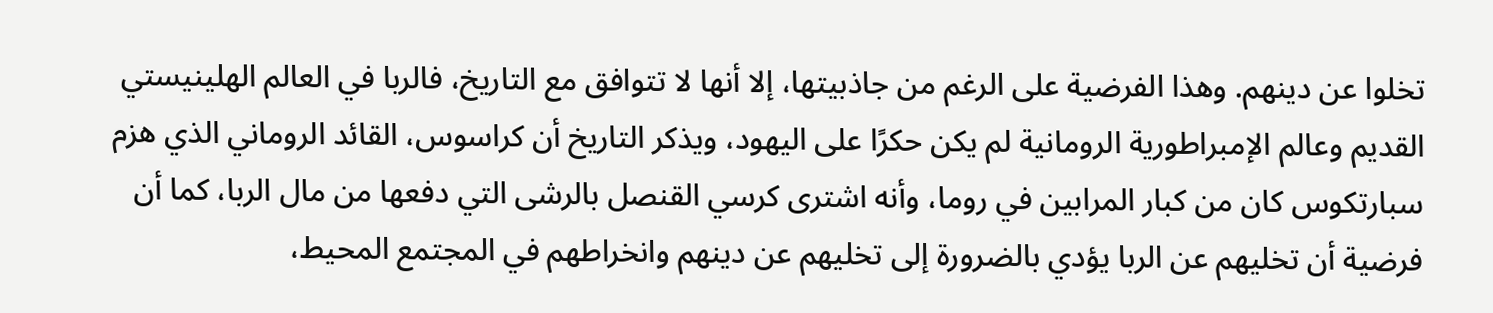تخلوا عن دينهم. وهذا الفرضية على الرغم من جاذبيتها، إلا أنها لا تتوافق مع التاريخ، فالربا في العالم الهلينيستي القديم وعالم الإمبراطورية الرومانية لم يكن حكرًا على اليهود، ويذكر التاريخ أن كراسوس، القائد الروماني الذي هزم سبارتكوس كان من كبار المرابين في روما، وأنه اشترى كرسي القنصل بالرشى التي دفعها من مال الربا، كما أن فرضية أن تخليهم عن الربا يؤدي بالضرورة إلى تخليهم عن دينهم وانخراطهم في المجتمع المحيط،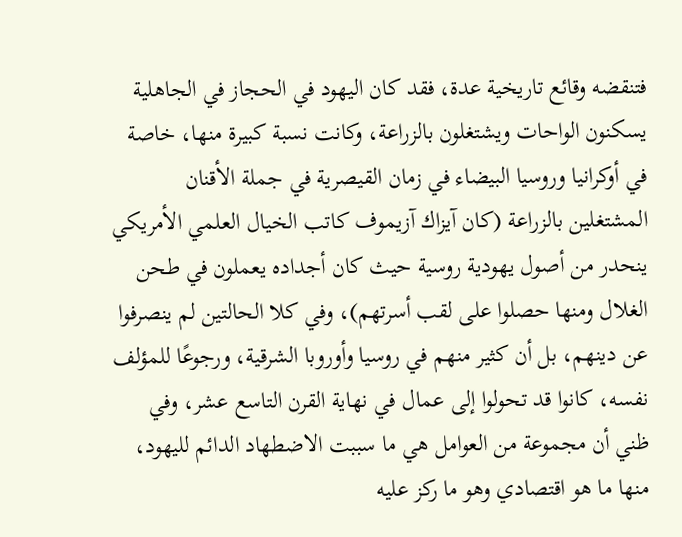فتنقضه وقائع تاريخية عدة، فقد كان اليهود في الحجاز في الجاهلية يسكنون الواحات ويشتغلون بالزراعة، وكانت نسبة كبيرة منها، خاصة في أوكرانيا وروسيا البيضاء في زمان القيصرية في جملة الأقنان المشتغلين بالزراعة (كان آيزاك آزيموف كاتب الخيال العلمي الأمريكي ينحدر من أصول يهودية روسية حيث كان أجداده يعملون في طحن الغلال ومنها حصلوا على لقب أسرتهم)، وفي كلا الحالتين لم ينصرفوا عن دينهم، بل أن كثير منهم في روسيا وأوروبا الشرقية، ورجوعًا للمؤلف نفسه، كانوا قد تحولوا إلى عمال في نهاية القرن التاسع عشر، وفي ظني أن مجموعة من العوامل هي ما سببت الاضطهاد الدائم لليهود، منها ما هو اقتصادي وهو ما ركز عليه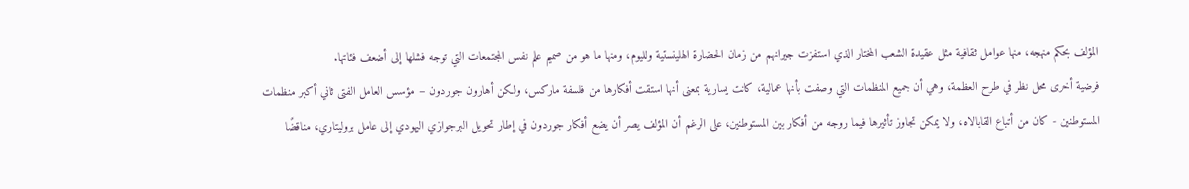المؤلف بحكم منهجه، منها عوامل ثقافية مثل عقيدة الشعب المختار الذي استفزت جيرانهم من زمان الحضارة الهلينستية ولليوم، ومنها ما هو من صميم علم نفس المجتمعات التي توجه فشلها إلى أضعف فئاتها.
فرضية أخرى محل نظر في طرح العظمة، وهي أن جميع المنظمات التي وصفت بأنها عمالية، كانت يسارية بمعنى أنها استقت أفكارها من فلسفة ماركس، ولكن أهارون جوردون – مؤسس العامل الفتى ثاني أكبر منظمات المستوطنين - كان من أتباع القابالاه، ولا يمكن تجاوز تأثيرها فيما روجه من أفكار بين المستوطنين، على الرغم أن المؤلف يصر أن يضع أفكار جوردون في إطار تحويل البرجوازي اليهودي إلى عامل بروليتاري، مناقضًا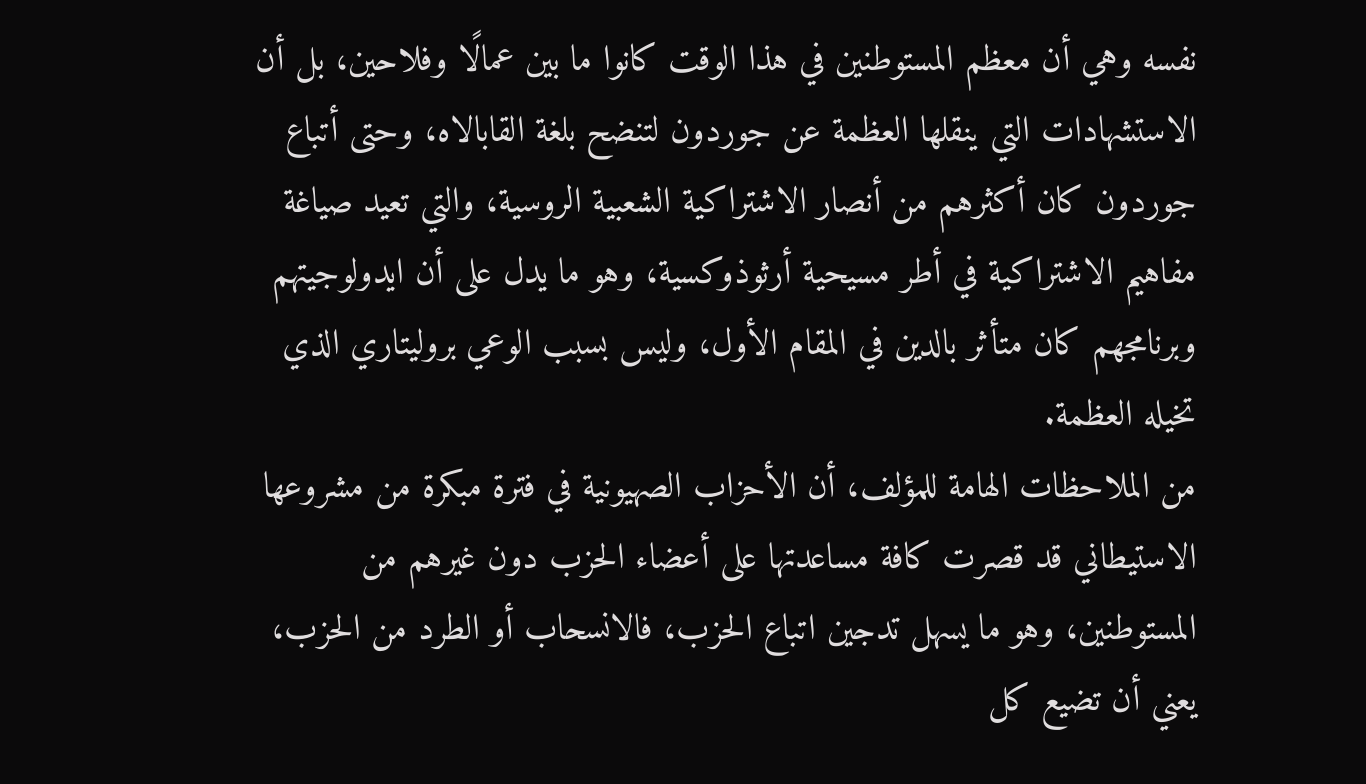نفسه وهي أن معظم المستوطنين في هذا الوقت كانوا ما بين عمالًا وفلاحين، بل أن الاستشهادات التي ينقلها العظمة عن جوردون لتنضح بلغة القابالاه، وحتى أتباع جوردون كان أكثرهم من أنصار الاشتراكية الشعبية الروسية، والتي تعيد صياغة مفاهيم الاشتراكية في أطر مسيحية أرثوذوكسية، وهو ما يدل على أن ايدولوجيتهم وبرنامجهم كان متأثر بالدين في المقام الأول، وليس بسبب الوعي بروليتاري الذي تخيله العظمة.
من الملاحظات الهامة للمؤلف، أن الأحزاب الصهيونية في فترة مبكرة من مشروعها الاستيطاني قد قصرت كافة مساعدتها على أعضاء الحزب دون غيرهم من المستوطنين، وهو ما يسهل تدجين اتباع الحزب، فالانسحاب أو الطرد من الحزب، يعني أن تضيع كل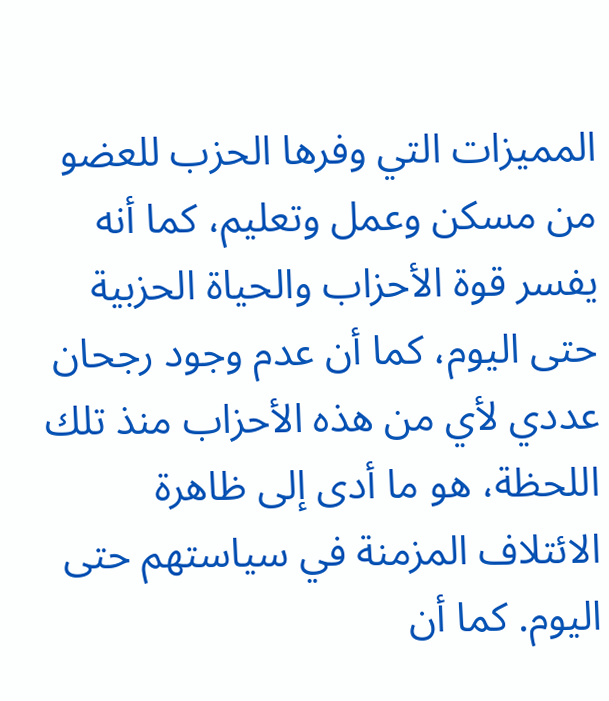المميزات التي وفرها الحزب للعضو من مسكن وعمل وتعليم، كما أنه يفسر قوة الأحزاب والحياة الحزبية حتى اليوم، كما أن عدم وجود رجحان عددي لأي من هذه الأحزاب منذ تلك اللحظة، هو ما أدى إلى ظاهرة الائتلاف المزمنة في سياستهم حتى اليوم. كما أن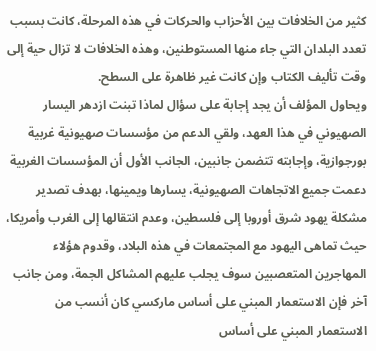كثير من الخلافات بين الأحزاب والحركات في هذه المرحلة، كانت بسبب تعدد البلدان التي جاء منها المستوطنين، وهذه الخلافات لا تزال حية إلى وقت تأليف الكتاب وإن كانت غير ظاهرة على السطح.
ويحاول المؤلف أن يجد إجابة على سؤال لماذا تبنت ازدهر اليسار الصهيوني في هذا العهد، ولقي الدعم من مؤسسات صهيونية غربية بورجوازية، وإجابته تتضمن جانبين، الجانب الأول أن المؤسسات الغربية دعمت جميع الاتجاهات الصهيونية، يسارها ويمينها، بهدف تصدير مشكلة يهود شرق أوروبا إلى فلسطين، وعدم انتقالها إلى الغرب وأمريكا، حيث تماهى اليهود مع المجتمعات في هذه البلاد، وقدوم هؤلاء المهاجرين المتعصبين سوف يجلب عليهم المشاكل الجمة، ومن جانب آخر فإن الاستعمار المبني على أساس ماركسي كان أنسب من الاستعمار المبني على أساس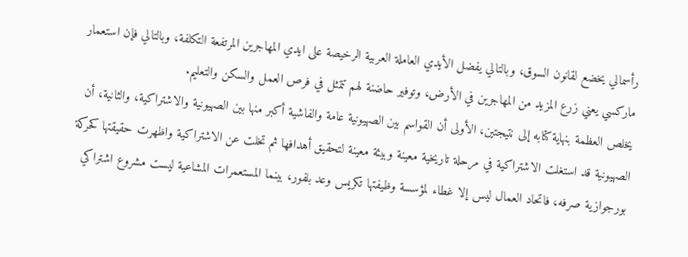رأسمالي يخضع لقانون السوق، وبالتالي يفضل الأيدي العاملة العربية الرخيصة على ايدي المهاجرين المرتفعة التكلفة، وبالتالي فإن استعمار ماركسي يعني زرع المزيد من المهاجرين في الأرض، وتوفير حاضنة لهم تتمثل في فرص العمل والسكن والتعليم.
يخلص العظمة بنهاية كتابه إلى نتيجتين، الأولى أن القواسم بين الصهيونية عامة والفاشية أكبر منها بين الصهيونية والاشتراكية، والثانية، أن الصهيونية قد استغلت الاشتراكية في مرحلة تاريخية معينة وبيئة معينة لتحقيق أهدافها ثم تخلت عن الاشتراكية واظهرت حقيقتها كحركة بورجوازية صرفه، فاتحاد العمال ليس إلا غطاء لمؤسسة وظيفتها تكريس وعد بلفور، بينما المستعمرات المشاعية ليست مشروع اشتراكي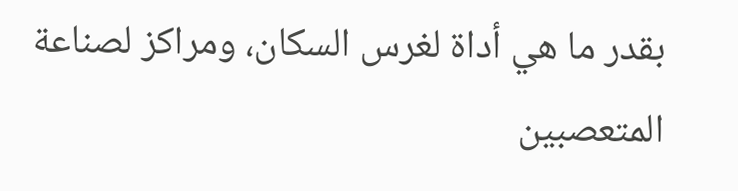بقدر ما هي أداة لغرس السكان، ومراكز لصناعة المتعصبين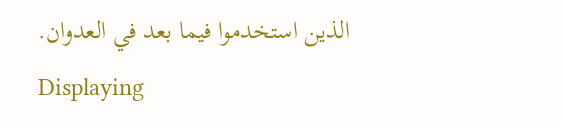الذين استخدموا فيما بعد في العدوان.
Displaying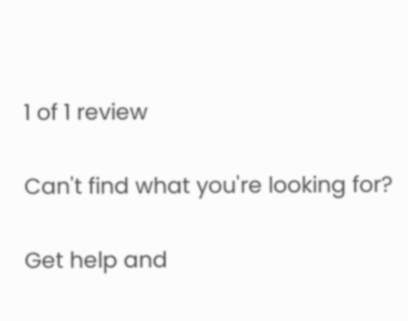1 of 1 review

Can't find what you're looking for?

Get help and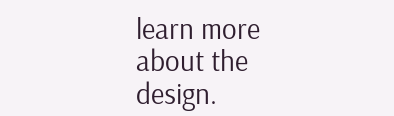learn more about the design.